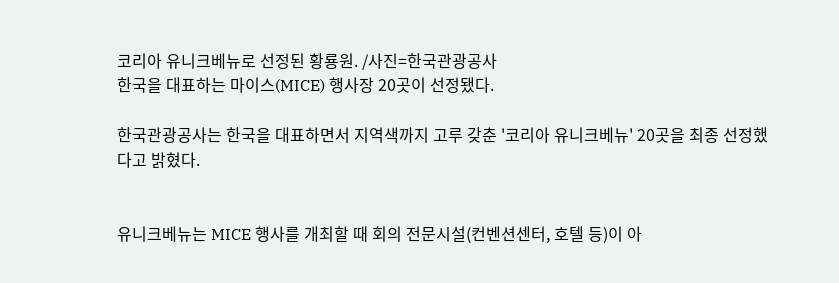코리아 유니크베뉴로 선정된 황룡원. /사진=한국관광공사
한국을 대표하는 마이스(MICE) 행사장 20곳이 선정됐다.

한국관광공사는 한국을 대표하면서 지역색까지 고루 갖춘 '코리아 유니크베뉴' 20곳을 최종 선정했다고 밝혔다.


유니크베뉴는 MICE 행사를 개최할 때 회의 전문시설(컨벤션센터, 호텔 등)이 아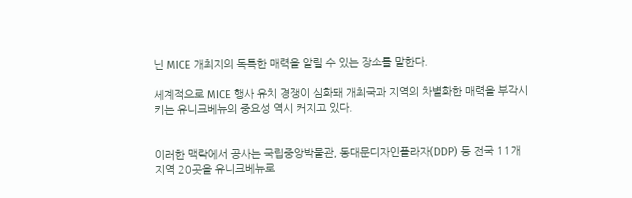닌 MICE 개최지의 독특한 매력을 알릴 수 있는 장소를 말한다.

세계적으로 MICE 행사 유치 경쟁이 심화돼 개최국과 지역의 차별화한 매력을 부각시키는 유니크베뉴의 중요성 역시 커지고 있다.


이러한 맥락에서 공사는 국립중앙박물관, 동대문디자인플라자(DDP) 등 전국 11개 지역 20곳을 유니크베뉴로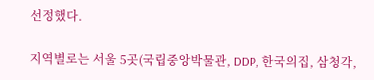선정했다.

지역별로는 서울 5곳(국립중앙박물관, DDP, 한국의집, 삼청각,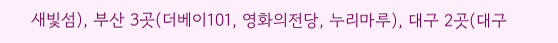새빛섬), 부산 3곳(더베이101, 영화의전당, 누리마루), 대구 2곳(대구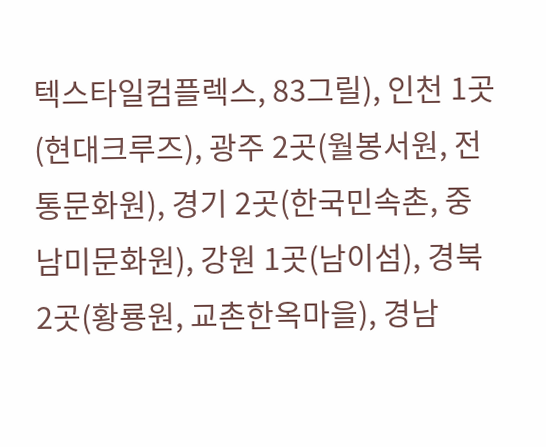텍스타일컴플렉스, 83그릴), 인천 1곳(현대크루즈), 광주 2곳(월봉서원, 전통문화원), 경기 2곳(한국민속촌, 중남미문화원), 강원 1곳(남이섬), 경북 2곳(황룡원, 교촌한옥마을), 경남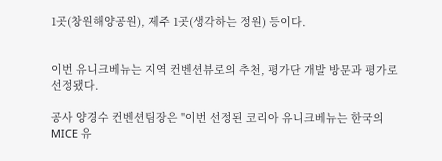1곳(창원해양공원), 제주 1곳(생각하는 정원) 등이다.


이번 유니크베뉴는 지역 컨벤션뷰로의 추천, 평가단 개발 방문과 평가로 선정됐다.

공사 양경수 컨벤션팀장은 "이번 선정된 코리아 유니크베뉴는 한국의 MICE 유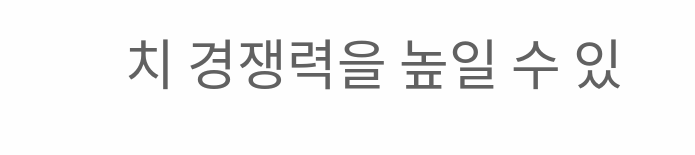치 경쟁력을 높일 수 있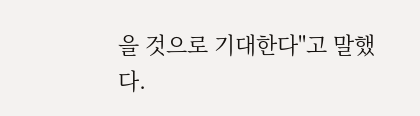을 것으로 기대한다"고 말했다.